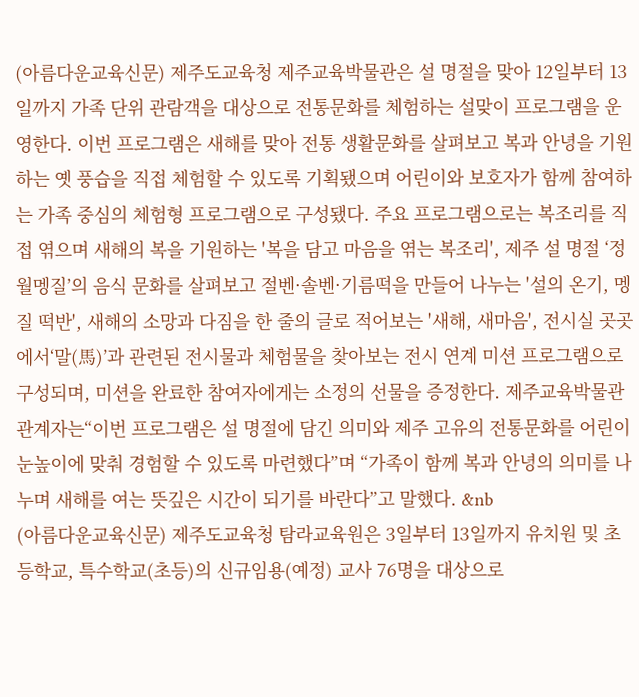(아름다운교육신문) 제주도교육청 제주교육박물관은 설 명절을 맞아 12일부터 13일까지 가족 단위 관람객을 대상으로 전통문화를 체험하는 설맞이 프로그램을 운영한다. 이번 프로그램은 새해를 맞아 전통 생활문화를 살펴보고 복과 안녕을 기원하는 옛 풍습을 직접 체험할 수 있도록 기획됐으며 어린이와 보호자가 함께 참여하는 가족 중심의 체험형 프로그램으로 구성됐다. 주요 프로그램으로는 복조리를 직접 엮으며 새해의 복을 기원하는 '복을 담고 마음을 엮는 복조리', 제주 설 명절 ‘정월멩질’의 음식 문화를 살펴보고 절벤·솔벤·기름떡을 만들어 나누는 '설의 온기, 멩질 떡반', 새해의 소망과 다짐을 한 줄의 글로 적어보는 '새해, 새마음', 전시실 곳곳에서‘말(馬)’과 관련된 전시물과 체험물을 찾아보는 전시 연계 미션 프로그램으로 구성되며, 미션을 완료한 참여자에게는 소정의 선물을 증정한다. 제주교육박물관 관계자는“이번 프로그램은 설 명절에 담긴 의미와 제주 고유의 전통문화를 어린이 눈높이에 맞춰 경험할 수 있도록 마련했다”며 “가족이 함께 복과 안녕의 의미를 나누며 새해를 여는 뜻깊은 시간이 되기를 바란다”고 말했다. &nb
(아름다운교육신문) 제주도교육청 탐라교육원은 3일부터 13일까지 유치원 및 초등학교, 특수학교(초등)의 신규임용(예정) 교사 76명을 대상으로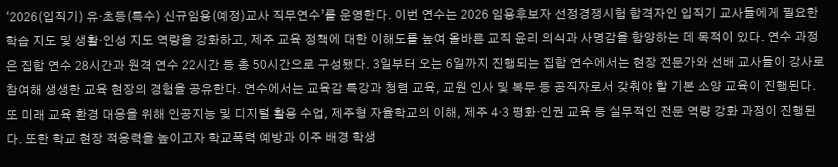‘2026(입직기) 유·초등(특수) 신규임용(예정)교사 직무연수’를 운영한다. 이번 연수는 2026 임용후보자 선정경쟁시험 합격자인 입직기 교사들에게 필요한 학습 지도 및 생활·인성 지도 역량을 강화하고, 제주 교육 정책에 대한 이해도를 높여 올바른 교직 윤리 의식과 사명감을 함양하는 데 목적이 있다. 연수 과정은 집합 연수 28시간과 원격 연수 22시간 등 총 50시간으로 구성됐다. 3일부터 오는 6일까지 진행되는 집합 연수에서는 현장 전문가와 선배 교사들이 강사로 참여해 생생한 교육 현장의 경험을 공유한다. 연수에서는 교육감 특강과 청렴 교육, 교원 인사 및 복무 등 공직자로서 갖춰야 할 기본 소양 교육이 진행된다. 또 미래 교육 환경 대응을 위해 인공지능 및 디지털 활용 수업, 제주형 자율학교의 이해, 제주 4·3 평화·인권 교육 등 실무적인 전문 역량 강화 과정이 진행된다. 또한 학교 현장 적응력을 높이고자 학교폭력 예방과 이주 배경 학생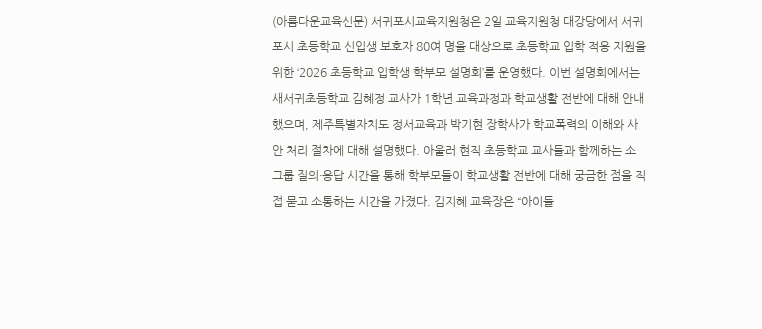(아름다운교육신문) 서귀포시교육지원청은 2일 교육지원청 대강당에서 서귀포시 초등학교 신입생 보호자 80여 명을 대상으로 초등학교 입학 적응 지원을 위한 ‘2026 초등학교 입학생 학부모 설명회’를 운영했다. 이번 설명회에서는 새서귀초등학교 김혜정 교사가 1학년 교육과정과 학교생활 전반에 대해 안내했으며, 제주특별자치도 정서교육과 박기현 장학사가 학교폭력의 이해와 사안 처리 절차에 대해 설명했다. 아울러 현직 초등학교 교사들과 함께하는 소그룹 질의·응답 시간을 통해 학부모들이 학교생활 전반에 대해 궁금한 점을 직접 묻고 소통하는 시간을 가졌다. 김지혜 교육장은 “아이들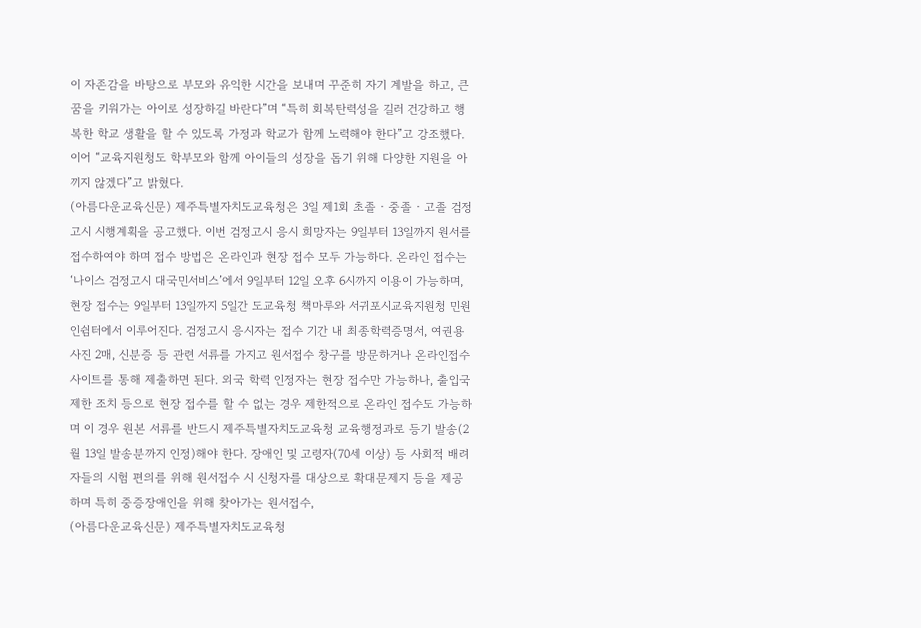이 자존감을 바탕으로 부모와 유익한 시간을 보내며 꾸준히 자기 계발을 하고, 큰 꿈을 키워가는 아이로 성장하길 바란다”며 “특히 회복탄력성을 길러 건강하고 행복한 학교 생활을 할 수 있도록 가정과 학교가 함께 노력해야 한다”고 강조했다. 이어 “교육지원청도 학부모와 함께 아이들의 성장을 돕기 위해 다양한 지원을 아끼지 않겠다”고 밝혔다.
(아름다운교육신문) 제주특별자치도교육청은 3일 제1회 초졸‧중졸‧고졸 검정고시 시행계획을 공고했다. 이번 검정고시 응시 희망자는 9일부터 13일까지 원서를 접수하여야 하며 접수 방법은 온라인과 현장 접수 모두 가능하다. 온라인 접수는 ‘나이스 검정고시 대국민서비스’에서 9일부터 12일 오후 6시까지 이용이 가능하며, 현장 접수는 9일부터 13일까지 5일간 도교육청 책마루와 서귀포시교육지원청 민원인쉼터에서 이루어진다. 검정고시 응시자는 접수 기간 내 최종학력증명서, 여권용 사진 2매, 신분증 등 관련 서류를 가지고 원서접수 창구를 방문하거나 온라인접수 사이트를 통해 제출하면 된다. 외국 학력 인정자는 현장 접수만 가능하나, 출입국 제한 조치 등으로 현장 접수를 할 수 없는 경우 제한적으로 온라인 접수도 가능하며 이 경우 원본 서류를 반드시 제주특별자치도교육청 교육행정과로 등기 발송(2월 13일 발송분까지 인정)해야 한다. 장애인 및 고령자(70세 이상) 등 사회적 배려자들의 시험 편의를 위해 원서접수 시 신청자를 대상으로 확대문제지 등을 제공하며 특히 중증장애인을 위해 찾아가는 원서접수,
(아름다운교육신문) 제주특별자치도교육청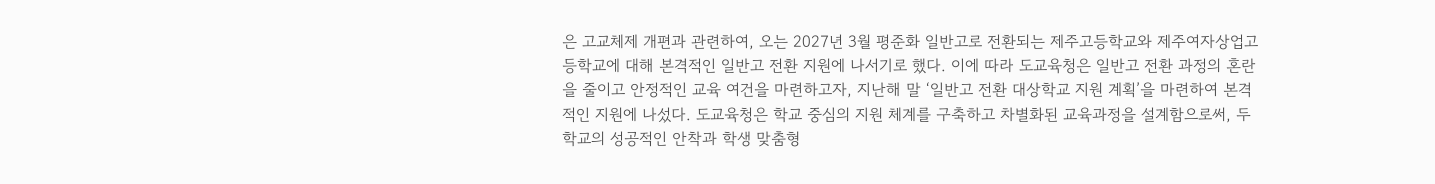은 고교체제 개편과 관련하여, 오는 2027년 3월 평준화 일반고로 전환되는 제주고등학교와 제주여자상업고등학교에 대해 본격적인 일반고 전환 지원에 나서기로 했다. 이에 따라 도교육청은 일반고 전환 과정의 혼란을 줄이고 안정적인 교육 여건을 마련하고자, 지난해 말 ‘일반고 전환 대상학교 지원 계획’을 마련하여 본격적인 지원에 나섰다. 도교육청은 학교 중심의 지원 체계를 구축하고 차별화된 교육과정을 설계함으로써, 두 학교의 성공적인 안착과 학생 맞춤형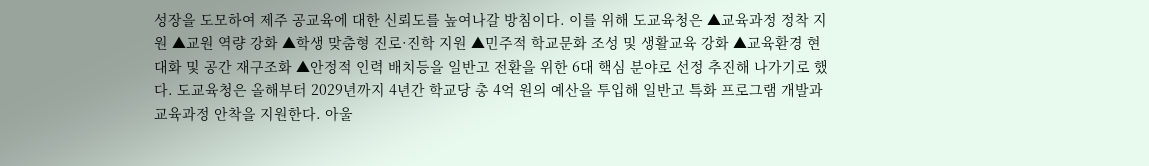성장을 도모하여 제주 공교육에 대한 신뢰도를 높여나갈 방침이다. 이를 위해 도교육청은 ▲교육과정 정착 지원 ▲교원 역량 강화 ▲학생 맞춤형 진로·진학 지원 ▲민주적 학교문화 조성 및 생활교육 강화 ▲교육환경 현대화 및 공간 재구조화 ▲안정적 인력 배치등을 일반고 전환을 위한 6대 핵심 분야로 선정 추진해 나가기로 했다. 도교육청은 올해부터 2029년까지 4년간 학교당 총 4억 원의 예산을 투입해 일반고 특화 프로그램 개발과 교육과정 안착을 지원한다. 아울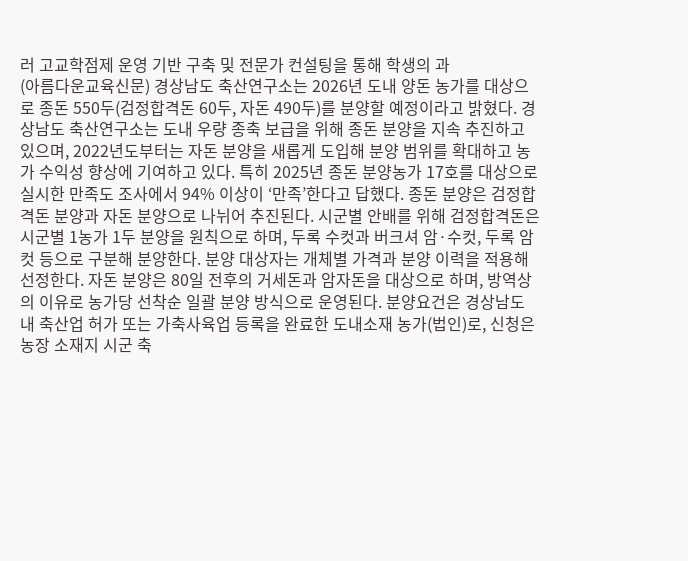러 고교학점제 운영 기반 구축 및 전문가 컨설팅을 통해 학생의 과
(아름다운교육신문) 경상남도 축산연구소는 2026년 도내 양돈 농가를 대상으로 종돈 550두(검정합격돈 60두, 자돈 490두)를 분양할 예정이라고 밝혔다. 경상남도 축산연구소는 도내 우량 종축 보급을 위해 종돈 분양을 지속 추진하고 있으며, 2022년도부터는 자돈 분양을 새롭게 도입해 분양 범위를 확대하고 농가 수익성 향상에 기여하고 있다. 특히 2025년 종돈 분양농가 17호를 대상으로 실시한 만족도 조사에서 94% 이상이 ‘만족’한다고 답했다. 종돈 분양은 검정합격돈 분양과 자돈 분양으로 나뉘어 추진된다. 시군별 안배를 위해 검정합격돈은 시군별 1농가 1두 분양을 원칙으로 하며, 두록 수컷과 버크셔 암·수컷, 두록 암컷 등으로 구분해 분양한다. 분양 대상자는 개체별 가격과 분양 이력을 적용해 선정한다. 자돈 분양은 80일 전후의 거세돈과 암자돈을 대상으로 하며, 방역상의 이유로 농가당 선착순 일괄 분양 방식으로 운영된다. 분양요건은 경상남도 내 축산업 허가 또는 가축사육업 등록을 완료한 도내소재 농가(법인)로, 신청은 농장 소재지 시군 축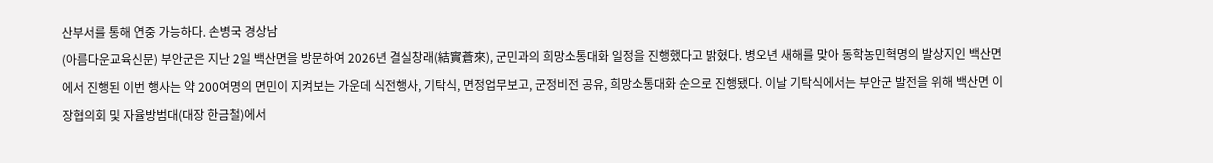산부서를 통해 연중 가능하다. 손병국 경상남
(아름다운교육신문) 부안군은 지난 2일 백산면을 방문하여 2026년 결실창래(結實蒼來), 군민과의 희망소통대화 일정을 진행했다고 밝혔다. 병오년 새해를 맞아 동학농민혁명의 발상지인 백산면에서 진행된 이번 행사는 약 200여명의 면민이 지켜보는 가운데 식전행사, 기탁식, 면정업무보고, 군정비전 공유, 희망소통대화 순으로 진행됐다. 이날 기탁식에서는 부안군 발전을 위해 백산면 이장협의회 및 자율방범대(대장 한금철)에서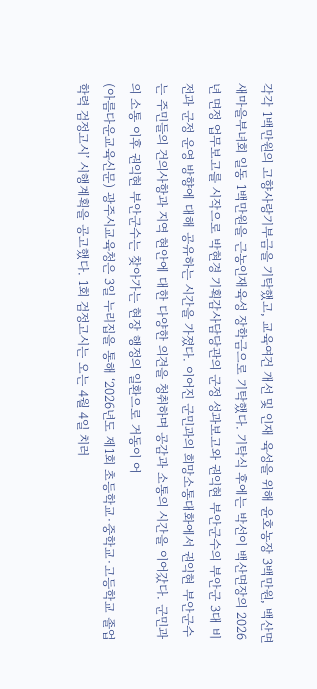각각 1백만원의 고향사랑기부금을 기탁했고, 교육여건 개선 및 인재 육성을 위해 윤호농장 3백만원, 백산면 새마을부녀회 일동 1백만원을 근농인재육성 장학금으로 기탁했다. 기탁식 후에는 박선이 백산면장의 2026년 면정 업무보고를 시작으로 박현경 기획감사담당관의 군정 성과보고와 권익현 부안군수의 부안군 3대 비전과 군정 운영 방향에 대해 공유하는 시간을 가졌다. 이어진 군민과의 희망소통대화에서 권익현 부안군수는 주민들의 건의사항과 지역 현안에 대한 다양한 의견을 청취하며 공감과 소통의 시간을 이어갔다. 군민과의 소통 이후 권익현 부안군수는 찾아가는 현장 행정의 일환으로 거동이 어
(아름다운교육신문) 광주시교육청은 3일 누리집을 통해 ‘2026년도 제1회 초등학교·중학교·고등학교 졸업 학력 검정고시’ 시행계획을 공고했다. 1회 검정고시는 오는 4월 4일 치러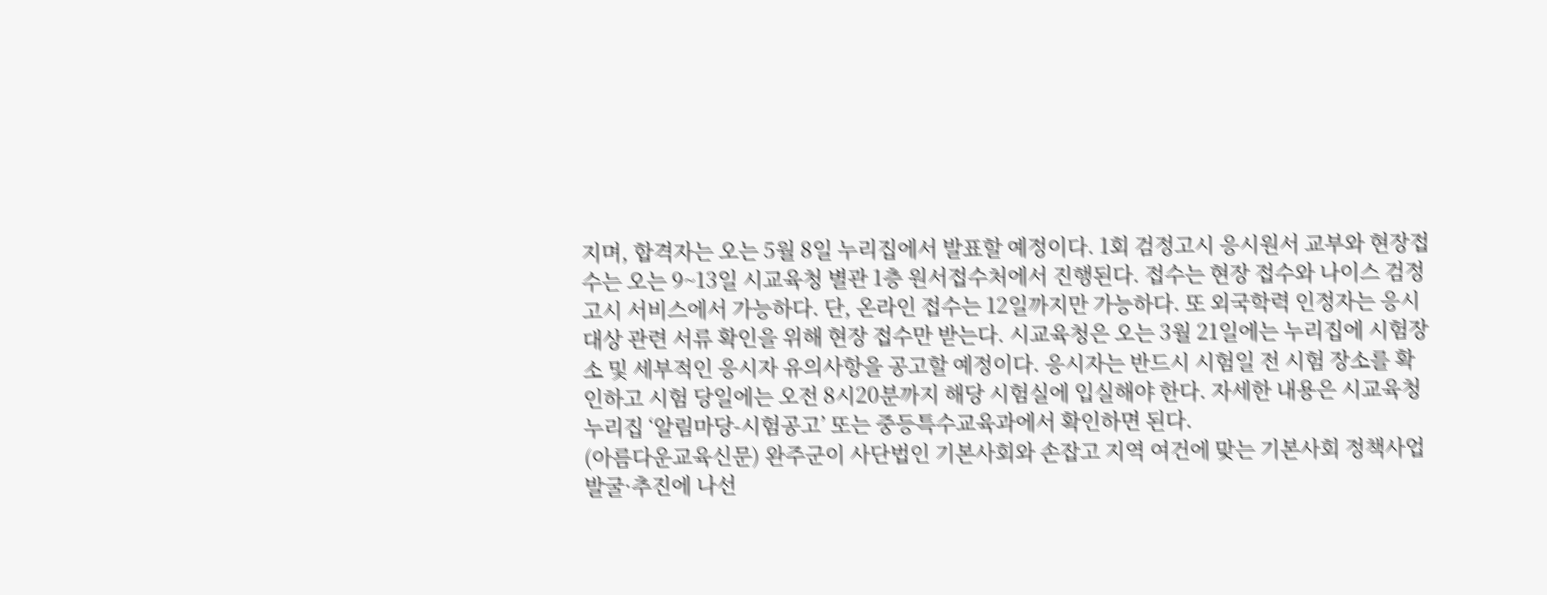지며, 합격자는 오는 5월 8일 누리집에서 발표할 예정이다. 1회 검정고시 응시원서 교부와 현장접수는 오는 9~13일 시교육청 별관 1층 원서접수처에서 진행된다. 접수는 현장 접수와 나이스 검정고시 서비스에서 가능하다. 단, 온라인 접수는 12일까지만 가능하다. 또 외국학력 인정자는 응시대상 관련 서류 확인을 위해 현장 접수만 받는다. 시교육청은 오는 3월 21일에는 누리집에 시험장소 및 세부적인 응시자 유의사항을 공고할 예정이다. 응시자는 반드시 시험일 전 시험 장소를 확인하고 시험 당일에는 오전 8시20분까지 해당 시험실에 입실해야 한다. 자세한 내용은 시교육청 누리집 ‘알림마당-시험공고’ 또는 중등특수교육과에서 확인하면 된다.
(아름다운교육신문) 완주군이 사단법인 기본사회와 손잡고 지역 여건에 맞는 기본사회 정책사업 발굴·추진에 나선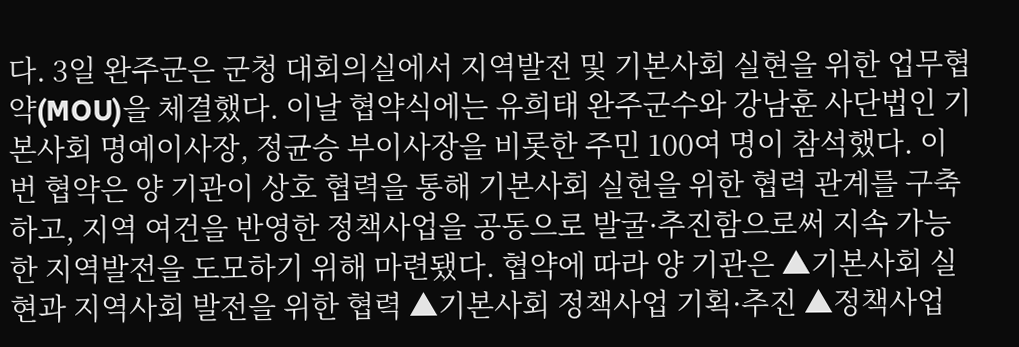다. 3일 완주군은 군청 대회의실에서 지역발전 및 기본사회 실현을 위한 업무협약(MOU)을 체결했다. 이날 협약식에는 유희태 완주군수와 강남훈 사단법인 기본사회 명예이사장, 정균승 부이사장을 비롯한 주민 100여 명이 참석했다. 이번 협약은 양 기관이 상호 협력을 통해 기본사회 실현을 위한 협력 관계를 구축하고, 지역 여건을 반영한 정책사업을 공동으로 발굴·추진함으로써 지속 가능한 지역발전을 도모하기 위해 마련됐다. 협약에 따라 양 기관은 ▲기본사회 실현과 지역사회 발전을 위한 협력 ▲기본사회 정책사업 기획·추진 ▲정책사업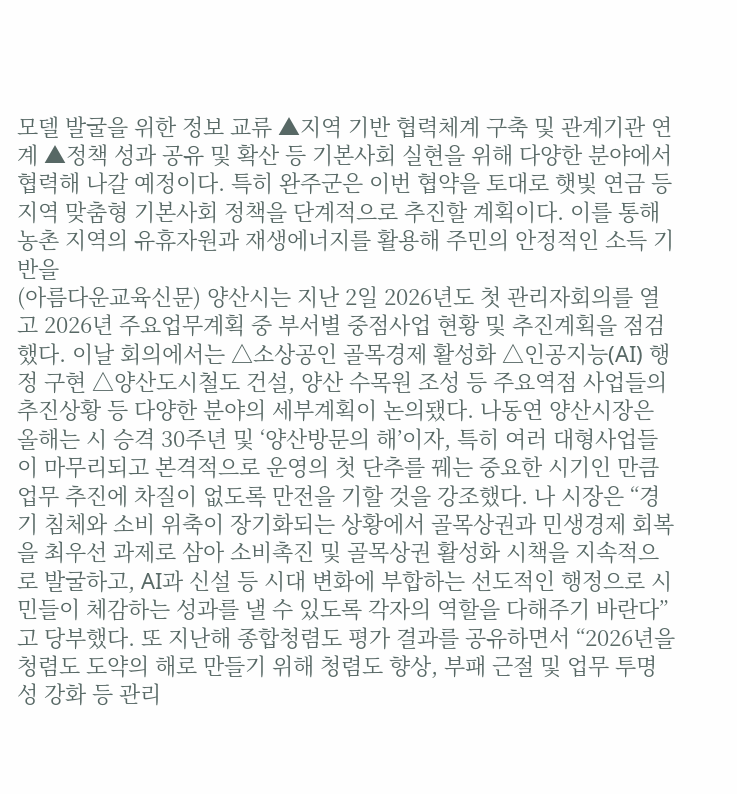모델 발굴을 위한 정보 교류 ▲지역 기반 협력체계 구축 및 관계기관 연계 ▲정책 성과 공유 및 확산 등 기본사회 실현을 위해 다양한 분야에서 협력해 나갈 예정이다. 특히 완주군은 이번 협약을 토대로 햇빛 연금 등 지역 맞춤형 기본사회 정책을 단계적으로 추진할 계획이다. 이를 통해 농촌 지역의 유휴자원과 재생에너지를 활용해 주민의 안정적인 소득 기반을
(아름다운교육신문) 양산시는 지난 2일 2026년도 첫 관리자회의를 열고 2026년 주요업무계획 중 부서별 중점사업 현황 및 추진계획을 점검했다. 이날 회의에서는 △소상공인 골목경제 활성화 △인공지능(AI) 행정 구현 △양산도시철도 건설, 양산 수목원 조성 등 주요역점 사업들의 추진상황 등 다양한 분야의 세부계획이 논의됐다. 나동연 양산시장은 올해는 시 승격 30주년 및 ‘양산방문의 해’이자, 특히 여러 대형사업들이 마무리되고 본격적으로 운영의 첫 단추를 꿰는 중요한 시기인 만큼 업무 추진에 차질이 없도록 만전을 기할 것을 강조했다. 나 시장은 “경기 침체와 소비 위축이 장기화되는 상황에서 골목상권과 민생경제 회복을 최우선 과제로 삼아 소비촉진 및 골목상권 활성화 시책을 지속적으로 발굴하고, AI과 신설 등 시대 변화에 부합하는 선도적인 행정으로 시민들이 체감하는 성과를 낼 수 있도록 각자의 역할을 다해주기 바란다”고 당부했다. 또 지난해 종합청렴도 평가 결과를 공유하면서 “2026년을 청렴도 도약의 해로 만들기 위해 청렴도 향상, 부패 근절 및 업무 투명성 강화 등 관리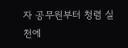자 공무원부터 청렴 실천에